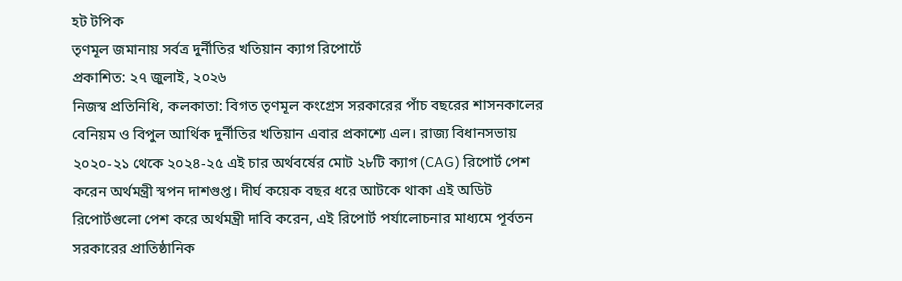হট টপিক
তৃণমূল জমানায় সর্বত্র দুর্নীতির খতিয়ান ক্যাগ রিপোর্টে
প্রকাশিত: ২৭ জুলাই, ২০২৬
নিজস্ব প্রতিনিধি, কলকাতা: বিগত তৃণমূল কংগ্রেস সরকারের পাঁচ বছরের শাসনকালের বেনিয়ম ও বিপুল আর্থিক দুর্নীতির খতিয়ান এবার প্রকাশ্যে এল। রাজ্য বিধানসভায় ২০২০-২১ থেকে ২০২৪-২৫ এই চার অর্থবর্ষের মোট ২৮টি ক্যাগ (CAG) রিপোর্ট পেশ করেন অর্থমন্ত্রী স্বপন দাশগুপ্ত। দীর্ঘ কয়েক বছর ধরে আটকে থাকা এই অডিট রিপোর্টগুলো পেশ করে অর্থমন্ত্রী দাবি করেন, এই রিপোর্ট পর্যালোচনার মাধ্যমে পূর্বতন সরকারের প্রাতিষ্ঠানিক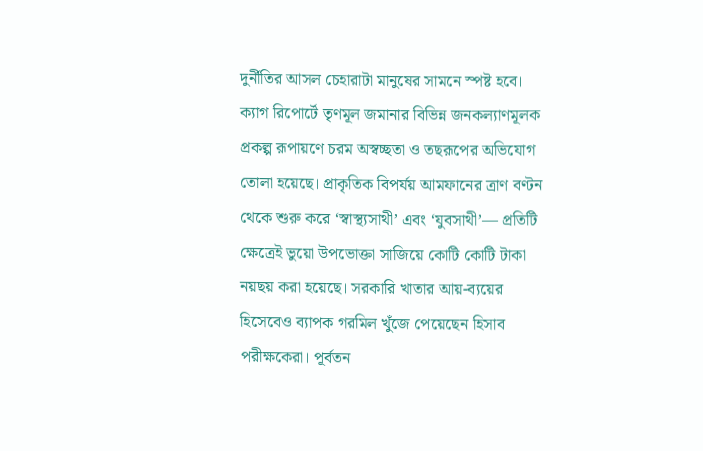দুর্নীতির আসল চেহারাটা মানুষের সামনে স্পষ্ট হবে।
ক্যাগ রিপোর্টে তৃণমূল জমানার বিভিন্ন জনকল্যাণমূলক প্রকল্প রূপায়ণে চরম অস্বচ্ছতা ও তছরূপের অভিযোগ তোলা হয়েছে। প্রাকৃতিক বিপর্যয় আমফানের ত্রাণ বণ্টন থেকে শুরু করে ‘স্বাস্থ্যসাথী’ এবং ‘যুবসাথী’— প্রতিটি ক্ষেত্রেই ভুয়ো উপভোক্তা সাজিয়ে কোটি কোটি টাকা নয়ছয় করা হয়েছে। সরকারি খাতার আয়-ব্যয়ের হিসেবেও ব্যাপক গরমিল খুঁজে পেয়েছেন হিসাব পরীক্ষকেরা। পূর্বতন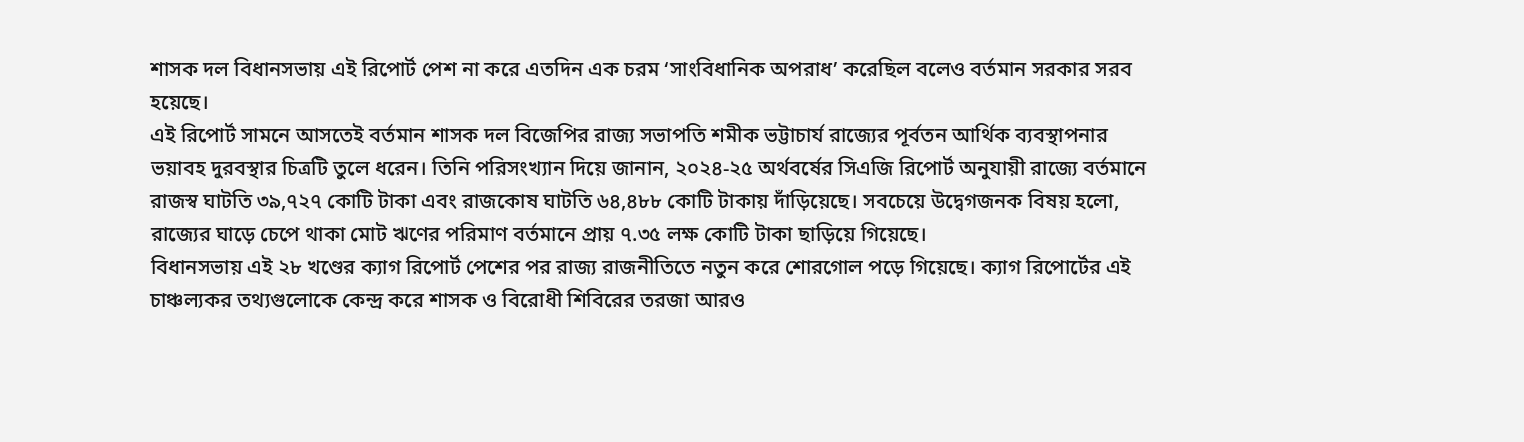শাসক দল বিধানসভায় এই রিপোর্ট পেশ না করে এতদিন এক চরম ‘সাংবিধানিক অপরাধ’ করেছিল বলেও বর্তমান সরকার সরব হয়েছে।
এই রিপোর্ট সামনে আসতেই বর্তমান শাসক দল বিজেপির রাজ্য সভাপতি শমীক ভট্টাচার্য রাজ্যের পূর্বতন আর্থিক ব্যবস্থাপনার ভয়াবহ দুরবস্থার চিত্রটি তুলে ধরেন। তিনি পরিসংখ্যান দিয়ে জানান, ২০২৪-২৫ অর্থবর্ষের সিএজি রিপোর্ট অনুযায়ী রাজ্যে বর্তমানে রাজস্ব ঘাটতি ৩৯,৭২৭ কোটি টাকা এবং রাজকোষ ঘাটতি ৬৪,৪৮৮ কোটি টাকায় দাঁড়িয়েছে। সবচেয়ে উদ্বেগজনক বিষয় হলো, রাজ্যের ঘাড়ে চেপে থাকা মোট ঋণের পরিমাণ বর্তমানে প্রায় ৭.৩৫ লক্ষ কোটি টাকা ছাড়িয়ে গিয়েছে।
বিধানসভায় এই ২৮ খণ্ডের ক্যাগ রিপোর্ট পেশের পর রাজ্য রাজনীতিতে নতুন করে শোরগোল পড়ে গিয়েছে। ক্যাগ রিপোর্টের এই চাঞ্চল্যকর তথ্যগুলোকে কেন্দ্র করে শাসক ও বিরোধী শিবিরের তরজা আরও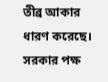তীব্র আকার ধারণ করেছে। সরকার পক্ষ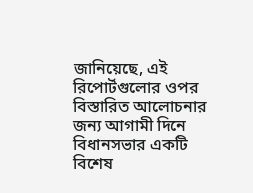জানিয়েছে, এই রিপোর্টগুলোর ওপর বিস্তারিত আলোচনার জন্য আগামী দিনে বিধানসভার একটি বিশেষ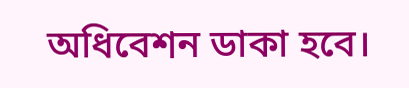অধিবেশন ডাকা হবে।